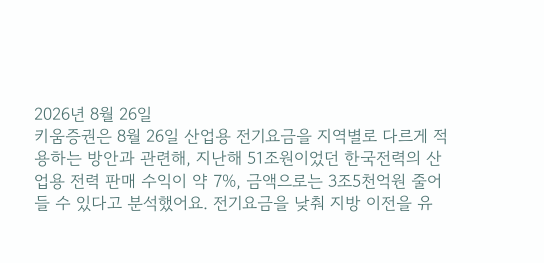2026년 8월 26일
키움증권은 8월 26일 산업용 전기요금을 지역별로 다르게 적용하는 방안과 관련해, 지난해 51조원이었던 한국전력의 산업용 전력 판매 수익이 약 7%, 금액으로는 3조5천억원 줄어들 수 있다고 분석했어요. 전기요금을 낮춰 지방 이전을 유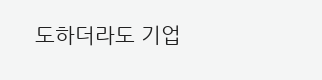도하더라도 기업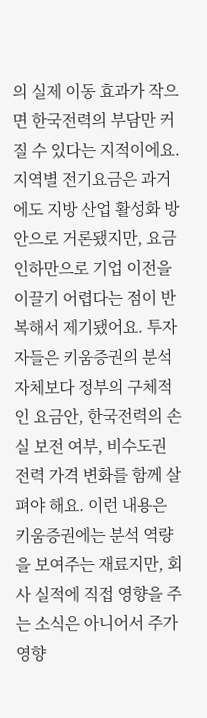의 실제 이동 효과가 작으면 한국전력의 부담만 커질 수 있다는 지적이에요. 지역별 전기요금은 과거에도 지방 산업 활성화 방안으로 거론됐지만, 요금 인하만으로 기업 이전을 이끌기 어렵다는 점이 반복해서 제기됐어요. 투자자들은 키움증권의 분석 자체보다 정부의 구체적인 요금안, 한국전력의 손실 보전 여부, 비수도권 전력 가격 변화를 함께 살펴야 해요. 이런 내용은 키움증권에는 분석 역량을 보여주는 재료지만, 회사 실적에 직접 영향을 주는 소식은 아니어서 주가 영향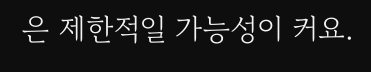은 제한적일 가능성이 커요.